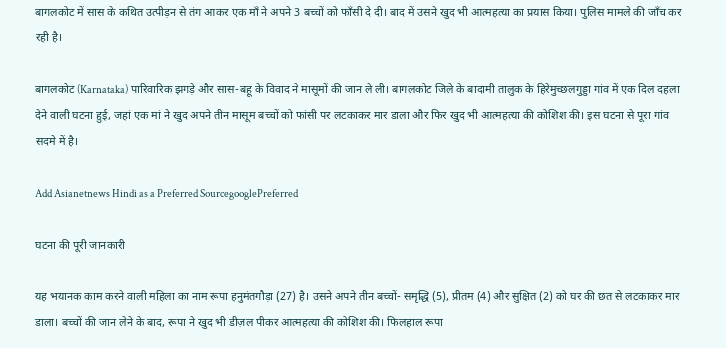बागलकोट में सास के कथित उत्पीड़न से तंग आकर एक माँ ने अपने 3 बच्चों को फाँसी दे दी। बाद में उसने खुद भी आत्महत्या का प्रयास किया। पुलिस मामले की जाँच कर रही है।

बागलकोट (Karnataka) पारिवारिक झगड़े और सास-बहू के विवाद ने मासूमों की जान ले ली। बागलकोट जिले के बादामी तालुक के हिरेमुच्छलगुड्डा गांव में एक दिल दहला देने वाली घटना हुई, जहां एक मां ने खुद अपने तीन मासूम बच्चों को फांसी पर लटकाकर मार डाला और फिर खुद भी आत्महत्या की कोशिश की। इस घटना से पूरा गांव सदमे में है।

Add Asianetnews Hindi as a Preferred SourcegooglePreferred

घटना की पूरी जानकारी

यह भयानक काम करने वाली महिला का नाम रूपा हनुमंतगौड़ा (27) है। उसने अपने तीन बच्चों- समृद्धि (5), प्रीतम (4) और सुक्षित (2) को घर की छत से लटकाकर मार डाला। बच्चों की जान लेने के बाद, रूपा ने खुद भी डीज़ल पीकर आत्महत्या की कोशिश की। फिलहाल रूपा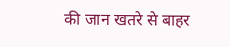की जान खतरे से बाहर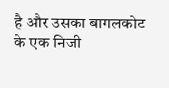है और उसका बागलकोट के एक निजी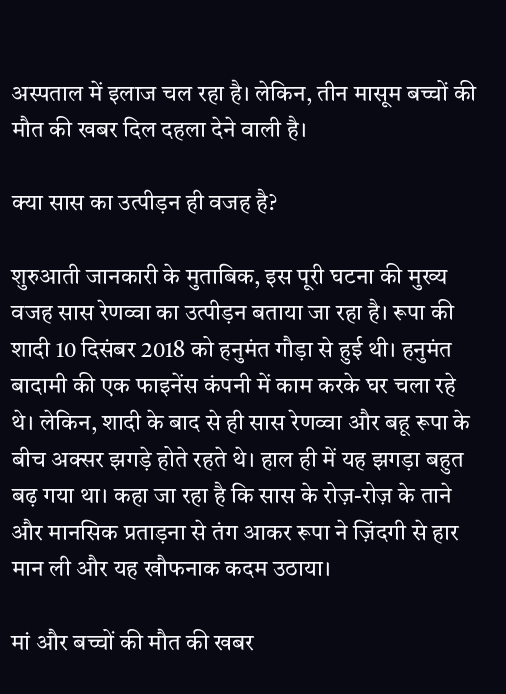अस्पताल में इलाज चल रहा है। लेकिन, तीन मासूम बच्चों की मौत की खबर दिल दहला देने वाली है।

क्या सास का उत्पीड़न ही वजह है?

शुरुआती जानकारी के मुताबिक, इस पूरी घटना की मुख्य वजह सास रेणव्वा का उत्पीड़न बताया जा रहा है। रूपा की शादी 10 दिसंबर 2018 को हनुमंत गौड़ा से हुई थी। हनुमंत बादामी की एक फाइनेंस कंपनी में काम करके घर चला रहे थे। लेकिन, शादी के बाद से ही सास रेणव्वा और बहू रूपा के बीच अक्सर झगड़े होते रहते थे। हाल ही में यह झगड़ा बहुत बढ़ गया था। कहा जा रहा है कि सास के रोज़-रोज़ के ताने और मानसिक प्रताड़ना से तंग आकर रूपा ने ज़िंदगी से हार मान ली और यह खौफनाक कदम उठाया।

मां और बच्चों की मौत की खबर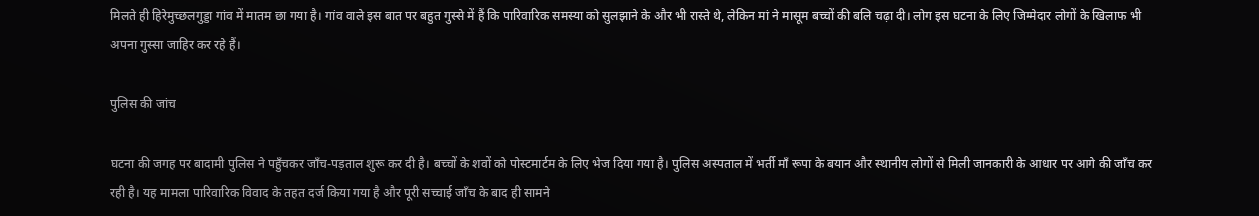मिलते ही हिरेमुच्छलगुड्डा गांव में मातम छा गया है। गांव वाले इस बात पर बहुत गुस्से में हैं कि पारिवारिक समस्या को सुलझाने के और भी रास्ते थे, लेकिन मां ने मासूम बच्चों की बलि चढ़ा दी। लोग इस घटना के लिए जिम्मेदार लोगों के खिलाफ भी अपना गुस्सा जाहिर कर रहे हैं।

पुलिस की जांच

घटना की जगह पर बादामी पुलिस ने पहुँचकर जाँच-पड़ताल शुरू कर दी है। बच्चों के शवों को पोस्टमार्टम के लिए भेज दिया गया है। पुलिस अस्पताल में भर्ती माँ रूपा के बयान और स्थानीय लोगों से मिली जानकारी के आधार पर आगे की जाँच कर रही है। यह मामला पारिवारिक विवाद के तहत दर्ज किया गया है और पूरी सच्चाई जाँच के बाद ही सामने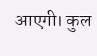आएगी। कुल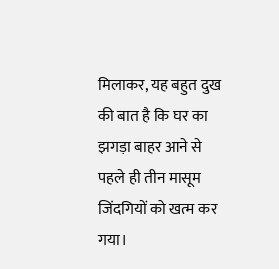मिलाकर, यह बहुत दुख की बात है कि घर का झगड़ा बाहर आने से पहले ही तीन मासूम जिंदगियों को खत्म कर गया।